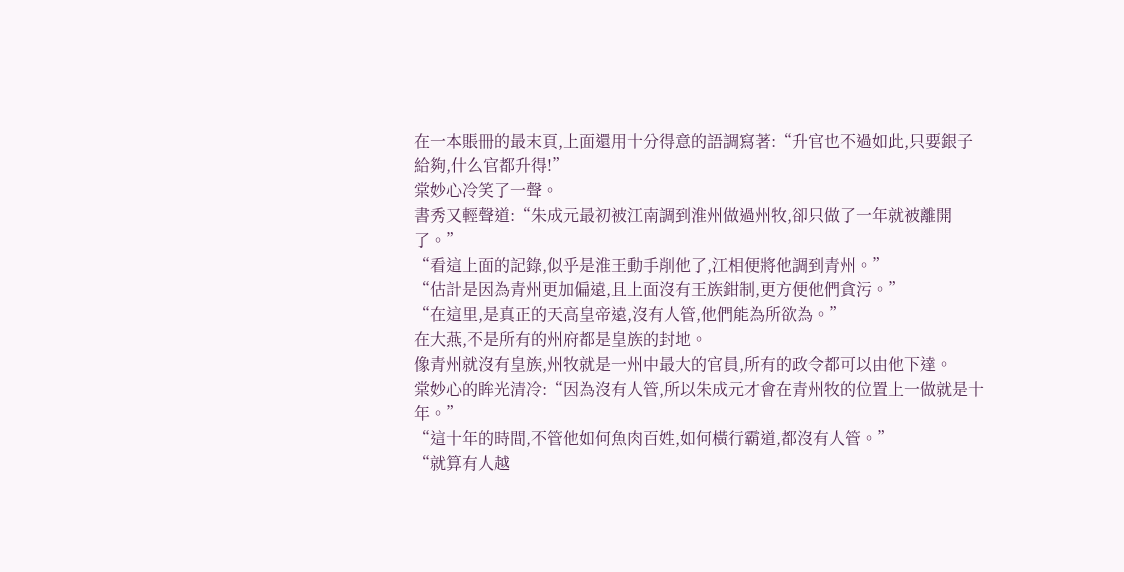在一本賬冊的最末頁,上面還用十分得意的語調寫著:“升官也不過如此,只要銀子給夠,什么官都升得!”
棠妙心冷笑了一聲。
書秀又輕聲道:“朱成元最初被江南調到淮州做過州牧,卻只做了一年就被離開了。”
“看這上面的記錄,似乎是淮王動手削他了,江相便將他調到青州。”
“估計是因為青州更加偏遠,且上面沒有王族鉗制,更方便他們貪污。”
“在這里,是真正的天高皇帝遠,沒有人管,他們能為所欲為。”
在大燕,不是所有的州府都是皇族的封地。
像青州就沒有皇族,州牧就是一州中最大的官員,所有的政令都可以由他下達。
棠妙心的眸光清冷:“因為沒有人管,所以朱成元才會在青州牧的位置上一做就是十年。”
“這十年的時間,不管他如何魚肉百姓,如何橫行霸道,都沒有人管。”
“就算有人越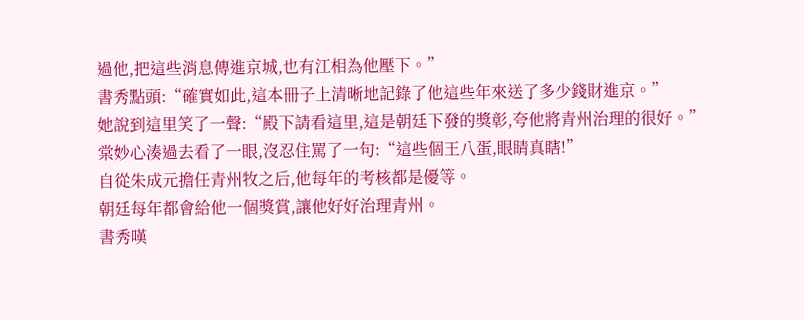過他,把這些消息傳進京城,也有江相為他壓下。”
書秀點頭:“確實如此,這本冊子上清晰地記錄了他這些年來送了多少錢財進京。”
她說到這里笑了一聲:“殿下請看這里,這是朝廷下發的獎彰,夸他將青州治理的很好。”
棠妙心湊過去看了一眼,沒忍住罵了一句:“這些個王八蛋,眼睛真瞎!”
自從朱成元擔任青州牧之后,他每年的考核都是優等。
朝廷每年都會給他一個獎賞,讓他好好治理青州。
書秀嘆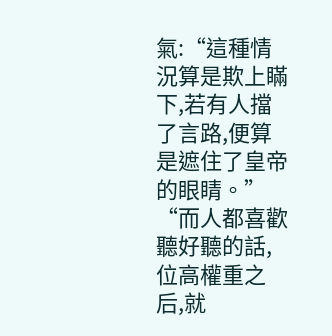氣:“這種情況算是欺上瞞下,若有人擋了言路,便算是遮住了皇帝的眼睛。”
“而人都喜歡聽好聽的話,位高權重之后,就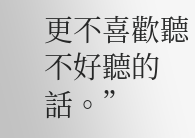更不喜歡聽不好聽的話。”